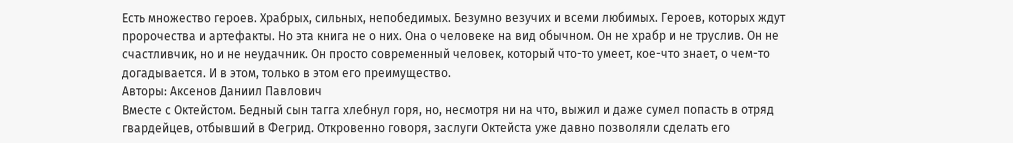Есть множество героев. Храбрых, сильных, непобедимых. Безумно везучих и всеми любимых. Героев, которых ждут пророчества и артефакты. Но эта книга не о них. Она о человеке на вид обычном. Он не храбр и не труслив. Он не счастливчик, но и не неудачник. Он просто современный человек, который что-то умеет, кое-что знает, о чем-то догадывается. И в этом, только в этом его преимущество.
Авторы: Аксенов Даниил Павлович
Вместе с Октейстом. Бедный сын тагга хлебнул горя, но, несмотря ни на что, выжил и даже сумел попасть в отряд гвардейцев, отбывший в Фегрид. Откровенно говоря, заслуги Октейста уже давно позволяли сделать его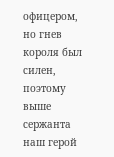офицером, но гнев короля был силен, поэтому выше сержанта наш герой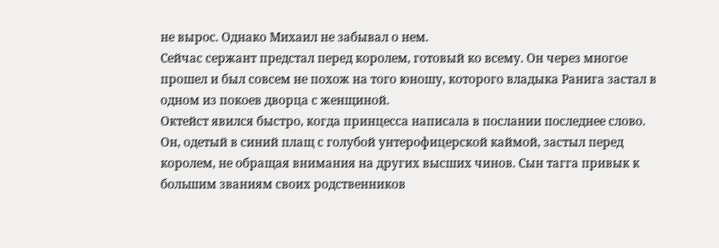не вырос. Однако Михаил не забывал о нем.
Сейчас сержант предстал перед королем, готовый ко всему. Он через многое прошел и был совсем не похож на того юношу, которого владыка Ранига застал в одном из покоев дворца с женщиной.
Октейст явился быстро, когда принцесса написала в послании последнее слово. Он, одетый в синий плащ с голубой унтерофицерской каймой, застыл перед королем, не обращая внимания на других высших чинов. Сын тагга привык к большим званиям своих родственников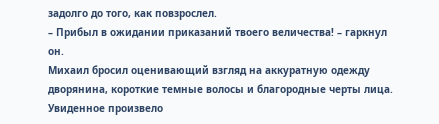задолго до того, как повзрослел.
– Прибыл в ожидании приказаний твоего величества! – гаркнул он.
Михаил бросил оценивающий взгляд на аккуратную одежду дворянина, короткие темные волосы и благородные черты лица. Увиденное произвело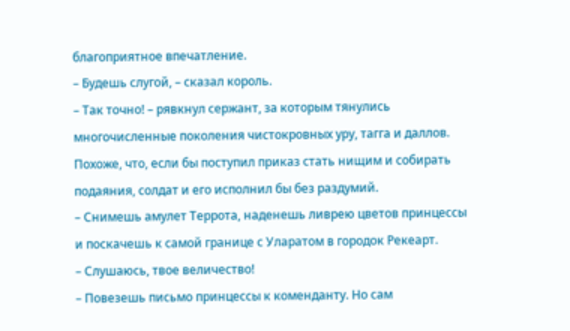благоприятное впечатление.
– Будешь слугой, – сказал король.
– Так точно! – рявкнул сержант, за которым тянулись многочисленные поколения чистокровных уру, тагга и даллов. Похоже, что, если бы поступил приказ стать нищим и собирать подаяния, солдат и его исполнил бы без раздумий.
– Снимешь амулет Террота, наденешь ливрею цветов принцессы и поскачешь к самой границе с Уларатом в городок Рекеарт.
– Слушаюсь, твое величество!
– Повезешь письмо принцессы к коменданту. Но сам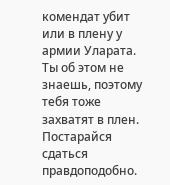комендат убит или в плену у армии Уларата. Ты об этом не знаешь, поэтому тебя тоже захватят в плен. Постарайся сдаться правдоподобно.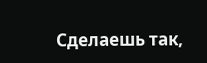Сделаешь так,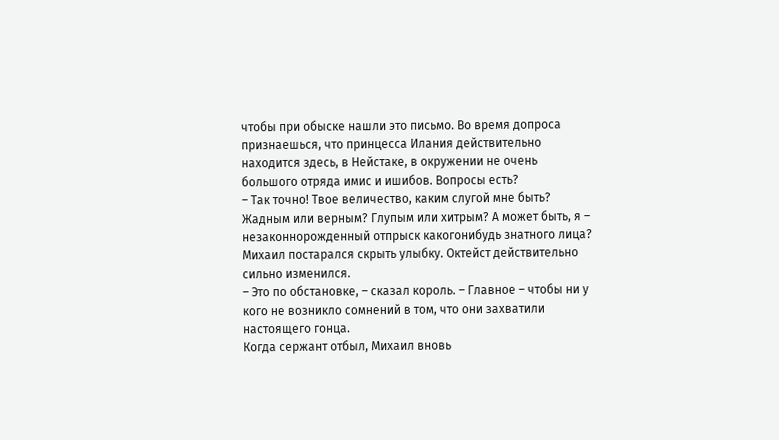чтобы при обыске нашли это письмо. Во время допроса признаешься, что принцесса Илания действительно находится здесь, в Нейстаке, в окружении не очень большого отряда имис и ишибов. Вопросы есть?
– Так точно! Твое величество, каким слугой мне быть? Жадным или верным? Глупым или хитрым? А может быть, я – незаконнорожденный отпрыск какогонибудь знатного лица?
Михаил постарался скрыть улыбку. Октейст действительно сильно изменился.
– Это по обстановке, – сказал король. – Главное – чтобы ни у кого не возникло сомнений в том, что они захватили настоящего гонца.
Когда сержант отбыл, Михаил вновь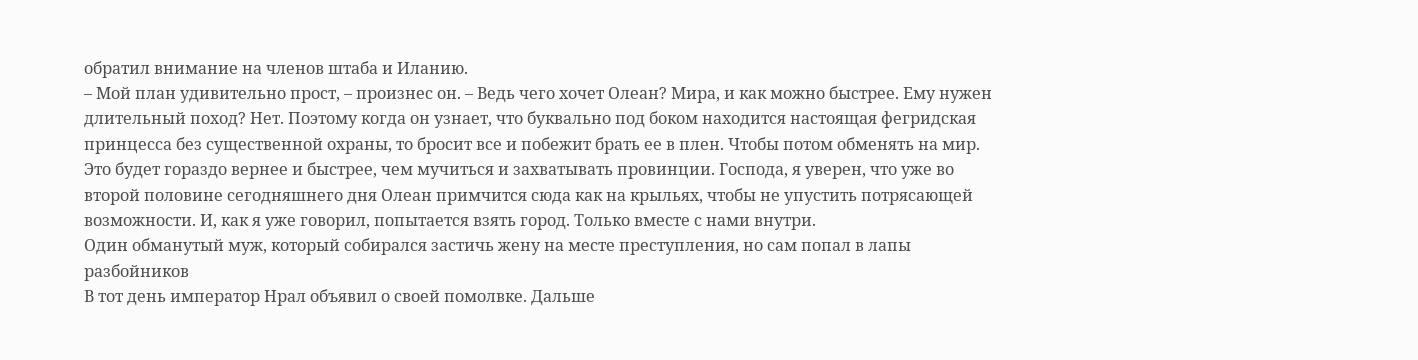обратил внимание на членов штаба и Иланию.
– Мой план удивительно прост, – произнес он. – Ведь чего хочет Олеан? Мира, и как можно быстрее. Ему нужен длительный поход? Нет. Поэтому когда он узнает, что буквально под боком находится настоящая фегридская принцесса без существенной охраны, то бросит все и побежит брать ее в плен. Чтобы потом обменять на мир. Это будет гораздо вернее и быстрее, чем мучиться и захватывать провинции. Господа, я уверен, что уже во второй половине сегодняшнего дня Олеан примчится сюда как на крыльях, чтобы не упустить потрясающей возможности. И, как я уже говорил, попытается взять город. Только вместе с нами внутри.
Один обманутый муж, который собирался застичь жену на месте преступления, но сам попал в лапы разбойников
В тот день император Нрал объявил о своей помолвке. Дальше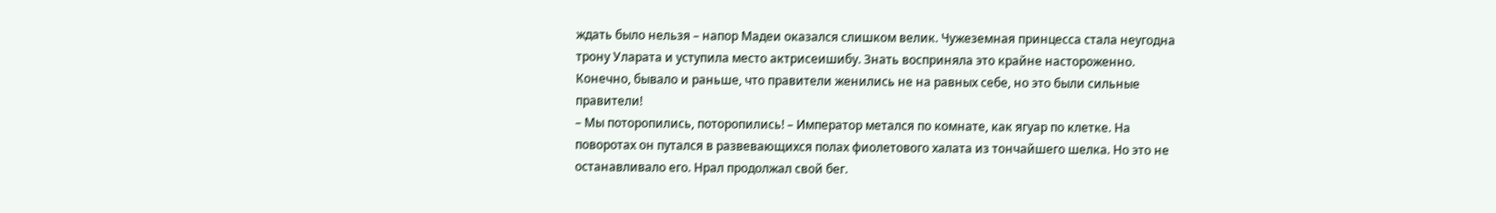ждать было нельзя – напор Мадеи оказался слишком велик. Чужеземная принцесса стала неугодна трону Уларата и уступила место актрисеишибу. Знать восприняла это крайне настороженно. Конечно, бывало и раньше, что правители женились не на равных себе, но это были сильные правители!
– Мы поторопились, поторопились! – Император метался по комнате, как ягуар по клетке. На поворотах он путался в развевающихся полах фиолетового халата из тончайшего шелка. Но это не останавливало его. Нрал продолжал свой бег.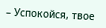– Успокойся, твое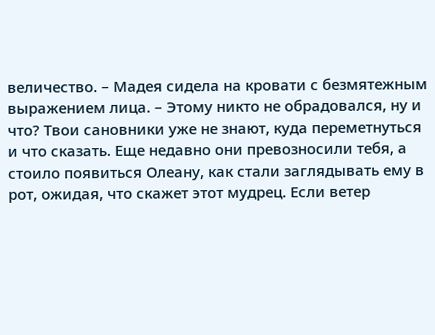величество. – Мадея сидела на кровати с безмятежным выражением лица. – Этому никто не обрадовался, ну и что? Твои сановники уже не знают, куда переметнуться и что сказать. Еще недавно они превозносили тебя, а стоило появиться Олеану, как стали заглядывать ему в рот, ожидая, что скажет этот мудрец. Если ветер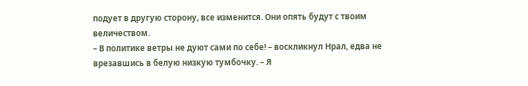подует в другую сторону, все изменится. Они опять будут с твоим величеством.
– В политике ветры не дуют сами по себе! – воскликнул Нрал, едва не врезавшись в белую низкую тумбочку. – Я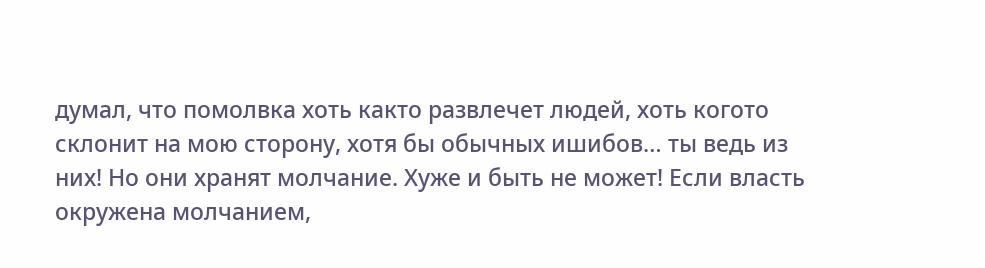думал, что помолвка хоть както развлечет людей, хоть когото склонит на мою сторону, хотя бы обычных ишибов… ты ведь из них! Но они хранят молчание. Хуже и быть не может! Если власть окружена молчанием,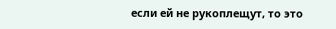если ей не рукоплещут, то это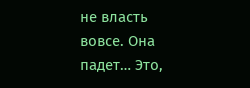не власть вовсе. Она падет… Это,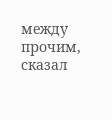между прочим, сказал